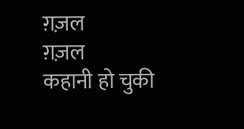ग़ज़ल
ग़ज़ल
कहानी हो चुकी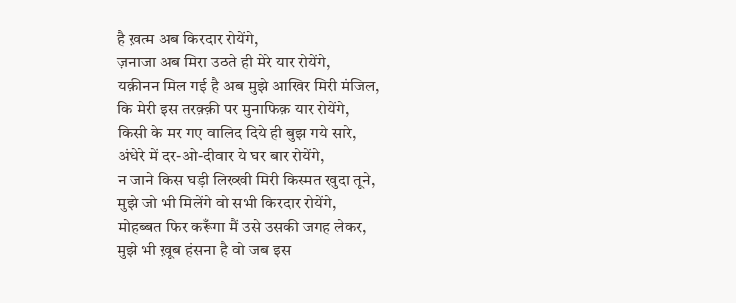है ख़त्म अब किरदार रोयेंगे,
ज़नाजा अब मिरा उठते ही मेरे यार रोयेंगे,
यक़ीनन मिल गई है अब मुझे आखिर मिरी मंजिल,
कि मेरी इस तरक़्क़ी पर मुनाफिक़ यार रोयेंगे,
किसी के मर गए वालिद दिये ही बुझ गये सारे,
अंधेरे में दर-ओ-दीवार ये घर बार रोयेंगे,
न जाने किस घड़ी लिख्खी मिरी किस्मत खुदा तूने,
मुझे जो भी मिलेंगे वो सभी किरदार रोयेंगे,
मोहब्बत फिर करूँगा मैं उसे उसकी जगह लेकर,
मुझे भी ख़ूब हंसना है वो जब इस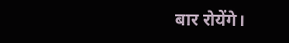बार रोयेंगे।